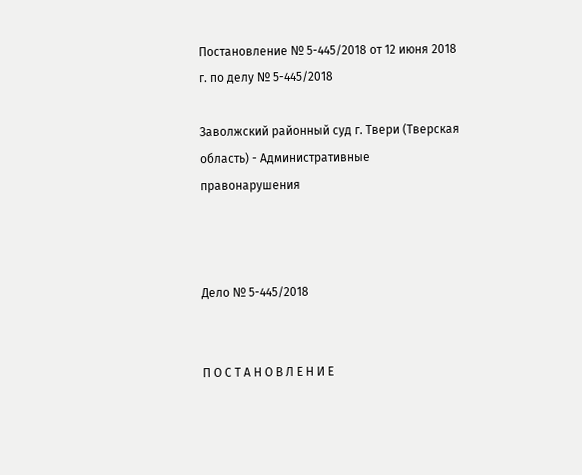Постановление № 5-445/2018 от 12 июня 2018 г. по делу № 5-445/2018

Заволжский районный суд г. Твери (Тверская область) - Административные правонарушения



Дело № 5-445/2018


П О С Т А Н О В Л Е Н И Е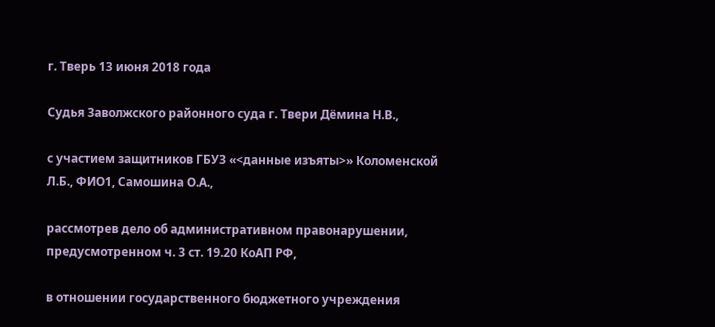г. Тверь 13 июня 2018 года

Судья Заволжского районного суда г. Твери Дёмина Н.В.,

с участием защитников ГБУЗ «<данные изъяты>» Коломенской Л.Б., ФИО1, Самошина О.А.,

рассмотрев дело об административном правонарушении, предусмотренном ч. 3 ст. 19.20 КоАП РФ,

в отношении государственного бюджетного учреждения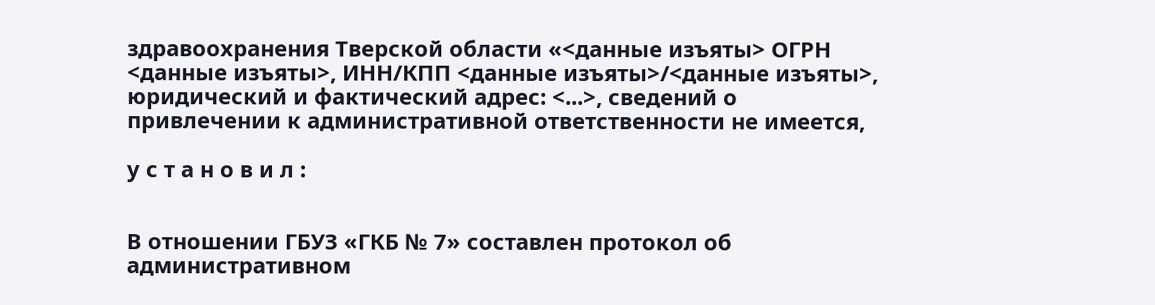здравоохранения Тверской области «<данные изъяты> ОГРН <данные изъяты>, ИНН/КПП <данные изъяты>/<данные изъяты>, юридический и фактический адрес: <...>, сведений о привлечении к административной ответственности не имеется,

у с т а н о в и л :


В отношении ГБУЗ «ГКБ № 7» составлен протокол об административном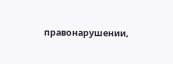правонарушении,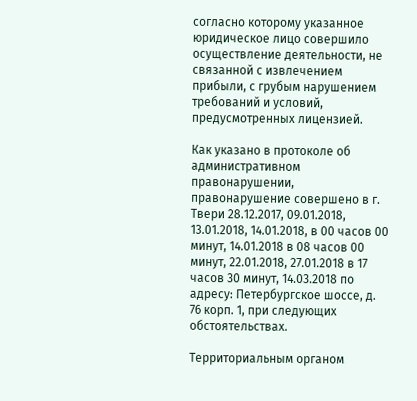согласно которому указанное юридическое лицо совершило осуществление деятельности, не связанной с извлечением прибыли, с грубым нарушением требований и условий, предусмотренных лицензией.

Как указано в протоколе об административном правонарушении, правонарушение совершено в г. Твери 28.12.2017, 09.01.2018, 13.01.2018, 14.01.2018, в 00 часов 00 минут, 14.01.2018 в 08 часов 00 минут, 22.01.2018, 27.01.2018 в 17 часов 30 минут, 14.03.2018 по адресу: Петербургское шоссе, д. 76 корп. 1, при следующих обстоятельствах.

Территориальным органом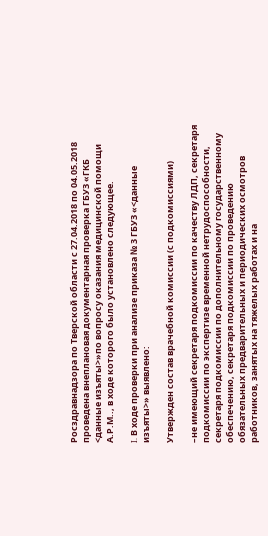Росздравнадзора по Тверской области с 27.04.2018 по 04.05.2018 проведена внеплановая документарная проверка ГБУЗ «ГКБ <данные изъяты>»по вопросу оказания медицинской помощи А.Р.М.., в ходе которого было установлено следующее.

I. В ходе проверки при анализе приказа № 3 ГБУЗ «<данные изъяты>» выявлено:

Утвержден состав врачебной комиссии (с подкомиссиями)

–не имеющий секретаря подкомиссии по качеству ЛДП, секретаря подкомиссии по экспертизе временной нетрудоспособности, секретаря подкомиссии по дополнительному государственному обеспечению, секретаря подкомиссии по проведению обязательных предварительных и периодических осмотров работников, занятых на тяжелых работах и на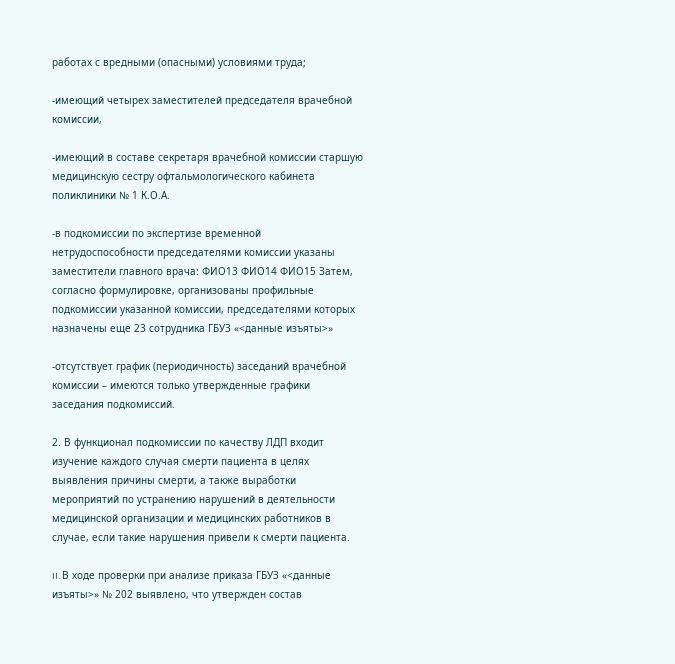работах с вредными (опасными) условиями труда;

-имеющий четырех заместителей председателя врачебной комиссии,

-имеющий в составе секретаря врачебной комиссии старшую медицинскую сестру офтальмологического кабинета поликлиники № 1 К.О.А.

-в подкомиссии по экспертизе временной нетрудоспособности председателями комиссии указаны заместители главного врача: ФИО13 ФИО14 ФИО15 Затем, согласно формулировке, организованы профильные подкомиссии указанной комиссии, председателями которых назначены еще 23 сотрудника ГБУЗ «<данные изъяты>»

-отсутствует график (периодичность) заседаний врачебной комиссии – имеются только утвержденные графики заседания подкомиссий.

2. В функционал подкомиссии по качеству ЛДП входит изучение каждого случая смерти пациента в целях выявления причины смерти, а также выработки мероприятий по устранению нарушений в деятельности медицинской организации и медицинских работников в случае, если такие нарушения привели к смерти пациента.

II. В ходе проверки при анализе приказа ГБУЗ «<данные изъяты>» № 202 выявлено, что утвержден состав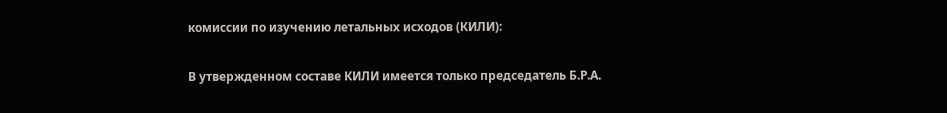комиссии по изучению летальных исходов (КИЛИ):

В утвержденном составе КИЛИ имеется только председатель Б.Р.А.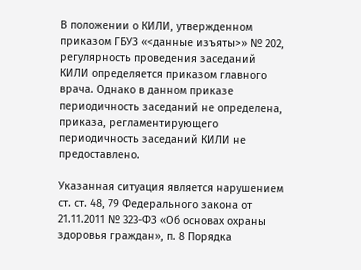В положении о КИЛИ, утвержденном приказом ГБУЗ «<данные изъяты>» № 202, регулярность проведения заседаний КИЛИ определяется приказом главного врача. Однако в данном приказе периодичность заседаний не определена, приказа, регламентирующего периодичность заседаний КИЛИ не предоставлено.

Указанная ситуация является нарушением ст. ст. 48, 79 Федерального закона от 21.11.2011 № 323-ФЗ «Об основах охраны здоровья граждан», п. 8 Порядка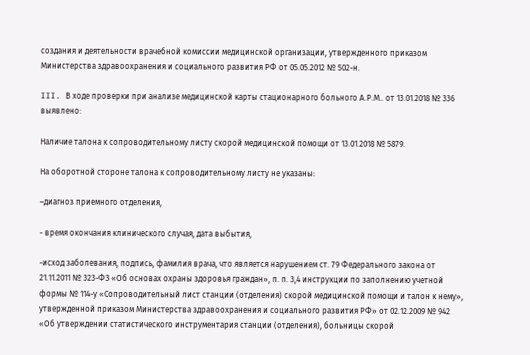создания и деятельности врачебной комиссии медицинской организации, утвержденного приказом Министерства здравоохранения и социального развития РФ от 05.05.2012 № 502-н.

III. В ходе проверки при анализе медицинской карты стационарного больного А.Р.М.. от 13.01.2018 № 336 выявлено:

Наличие талона к сопроводительному листу скорой медицинской помощи от 13.01.2018 № 5879.

На оборотной стороне талона к сопроводительному листу не указаны:

–диагноз приемного отделения,

- время окончания клинического случая, дата выбытия,

-исход заболевания, подпись, фамилия врача, что является нарушением ст. 79 Федерального закона от 21.11.2011 № 323-ФЗ «Об основах охраны здоровья граждан», п. п. 3,4 инструкции по заполнению учетной формы № 114-у «Сопроводительный лист станции (отделения) скорой медицинской помощи и талон к нему», утвержденной приказом Министерства здравоохранения и социального развития РФ» от 02.12.2009 № 942 «Об утверждении статистического инструментария станции (отделения), больницы скорой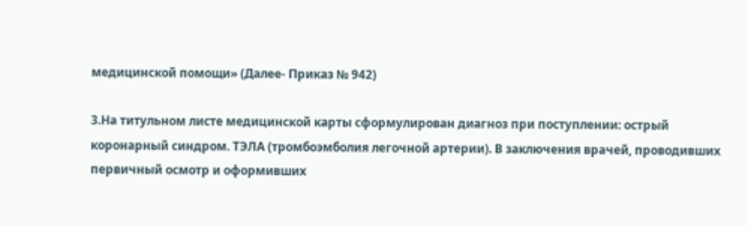медицинской помощи» (Далее- Приказ № 942)

3.На титульном листе медицинской карты сформулирован диагноз при поступлении: острый коронарный синдром. ТЭЛА (тромбоэмболия легочной артерии). В заключения врачей, проводивших первичный осмотр и оформивших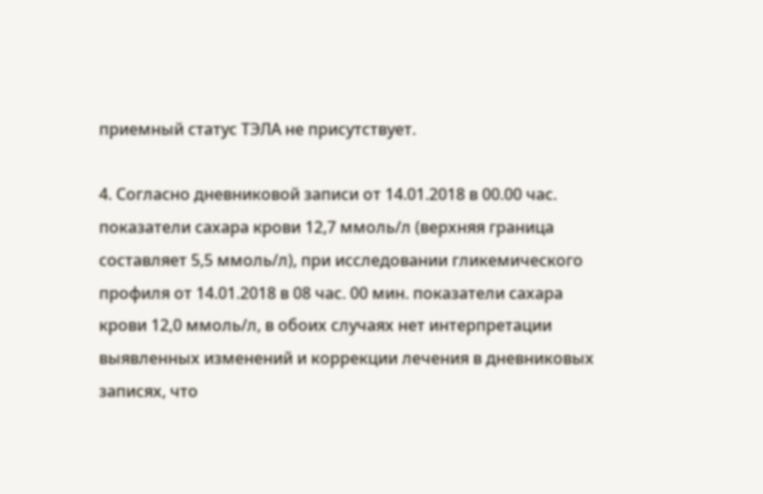приемный статус ТЭЛА не присутствует.

4. Согласно дневниковой записи от 14.01.2018 в 00.00 час. показатели сахара крови 12,7 ммоль/л (верхняя граница составляет 5,5 ммоль/л), при исследовании гликемического профиля от 14.01.2018 в 08 час. 00 мин. показатели сахара крови 12,0 ммоль/л, в обоих случаях нет интерпретации выявленных изменений и коррекции лечения в дневниковых записях, что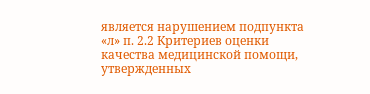является нарушением подпункта «л» п. 2.2 Критериев оценки качества медицинской помощи, утвержденных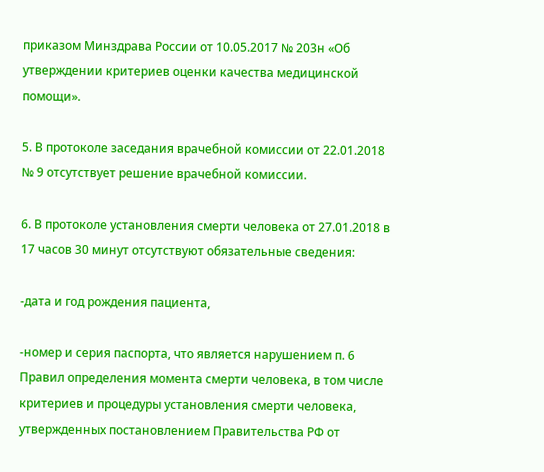приказом Минздрава России от 10.05.2017 № 203н «Об утверждении критериев оценки качества медицинской помощи».

5. В протоколе заседания врачебной комиссии от 22.01.2018 № 9 отсутствует решение врачебной комиссии.

6. В протоколе установления смерти человека от 27.01.2018 в 17 часов 30 минут отсутствуют обязательные сведения:

-дата и год рождения пациента,

-номер и серия паспорта, что является нарушением п. 6 Правил определения момента смерти человека, в том числе критериев и процедуры установления смерти человека, утвержденных постановлением Правительства РФ от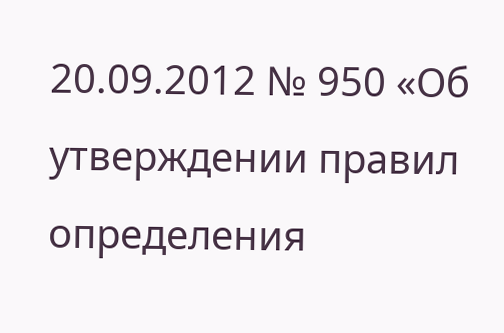20.09.2012 № 950 «Об утверждении правил определения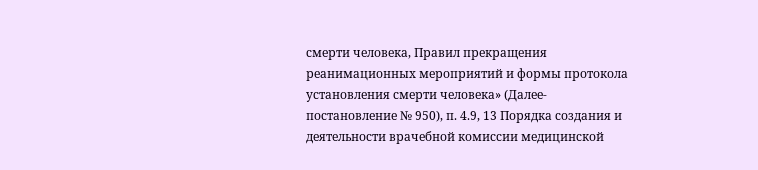смерти человека, Правил прекращения реанимационных мероприятий и формы протокола установления смерти человека» (Далее-постановление № 950), п. 4.9, 13 Порядка создания и деятельности врачебной комиссии медицинской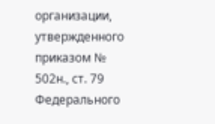организации, утвержденного приказом № 502н., ст. 79 Федерального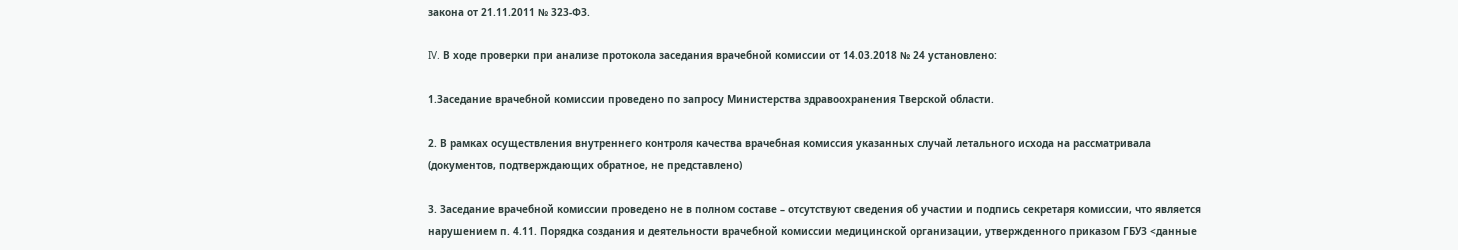закона от 21.11.2011 № 323-ФЗ.

IV. В ходе проверки при анализе протокола заседания врачебной комиссии от 14.03.2018 № 24 установлено:

1.Заседание врачебной комиссии проведено по запросу Министерства здравоохранения Тверской области.

2. В рамках осуществления внутреннего контроля качества врачебная комиссия указанных случай летального исхода на рассматривала (документов, подтверждающих обратное, не представлено)

3. Заседание врачебной комиссии проведено не в полном составе – отсутствуют сведения об участии и подпись секретаря комиссии, что является нарушением п. 4.11. Порядка создания и деятельности врачебной комиссии медицинской организации, утвержденного приказом ГБУЗ <данные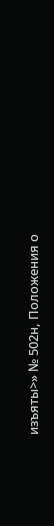изъяты>» № 502н, Положения о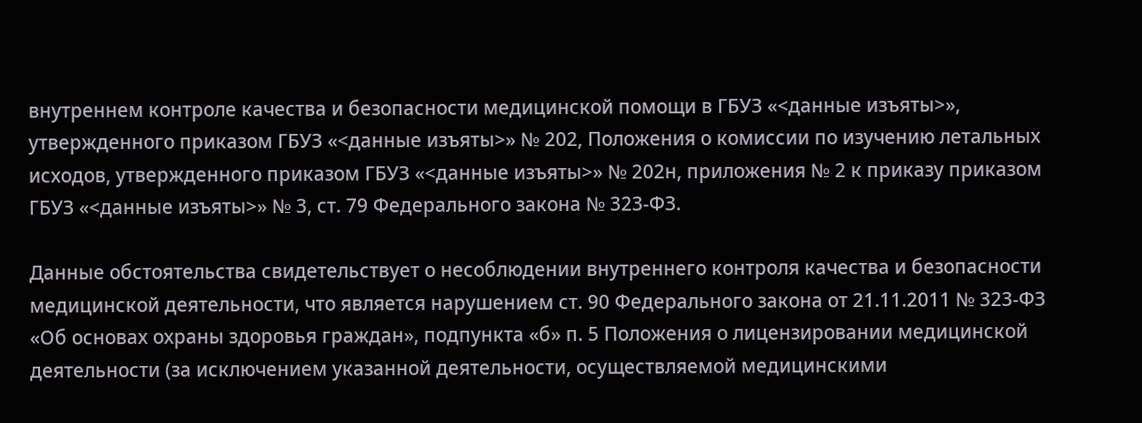внутреннем контроле качества и безопасности медицинской помощи в ГБУЗ «<данные изъяты>», утвержденного приказом ГБУЗ «<данные изъяты>» № 202, Положения о комиссии по изучению летальных исходов, утвержденного приказом ГБУЗ «<данные изъяты>» № 202н, приложения № 2 к приказу приказом ГБУЗ «<данные изъяты>» № 3, ст. 79 Федерального закона № 323-ФЗ.

Данные обстоятельства свидетельствует о несоблюдении внутреннего контроля качества и безопасности медицинской деятельности, что является нарушением ст. 90 Федерального закона от 21.11.2011 № 323-ФЗ «Об основах охраны здоровья граждан», подпункта «б» п. 5 Положения о лицензировании медицинской деятельности (за исключением указанной деятельности, осуществляемой медицинскими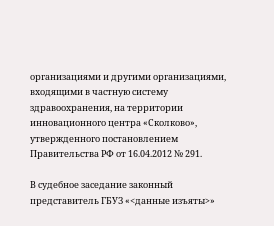организациями и другими организациями, входящими в частную систему здравоохранения, на территории инновационного центра «Сколково», утвержденного постановлением Правительства РФ от 16.04.2012 № 291.

В судебное заседание законный представитель ГБУЗ «<данные изъяты>»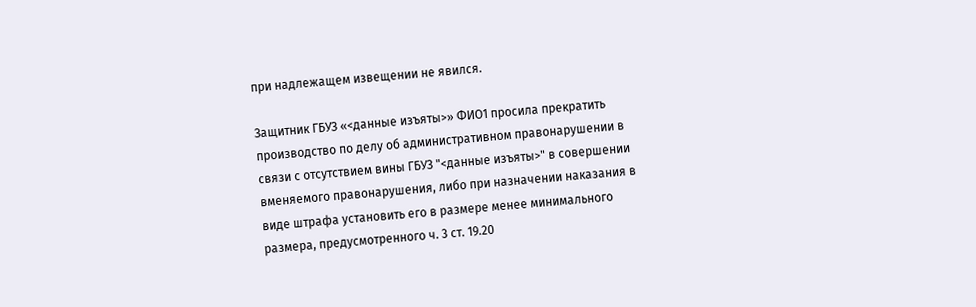при надлежащем извещении не явился.

Защитник ГБУЗ «<данные изъяты>» ФИО1 просила прекратить производство по делу об административном правонарушении в связи с отсутствием вины ГБУЗ "<данные изъяты>" в совершении вменяемого правонарушения, либо при назначении наказания в виде штрафа установить его в размере менее минимального размера, предусмотренного ч. 3 ст. 19.20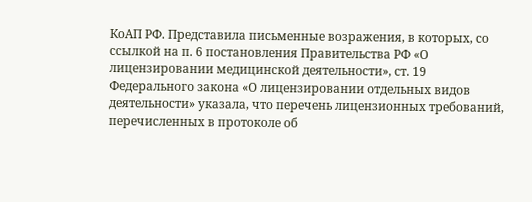КоАП РФ. Представила письменные возражения, в которых, со ссылкой на п. 6 постановления Правительства РФ «О лицензировании медицинской деятельности», ст. 19 Федерального закона «О лицензировании отдельных видов деятельности» указала, что перечень лицензионных требований, перечисленных в протоколе об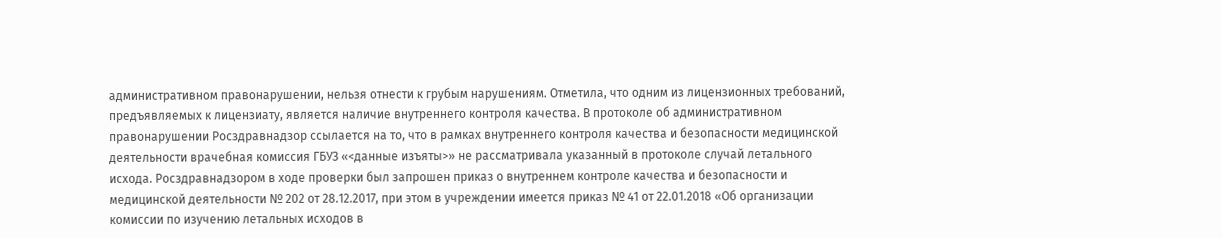административном правонарушении, нельзя отнести к грубым нарушениям. Отметила, что одним из лицензионных требований, предъявляемых к лицензиату, является наличие внутреннего контроля качества. В протоколе об административном правонарушении Росздравнадзор ссылается на то, что в рамках внутреннего контроля качества и безопасности медицинской деятельности врачебная комиссия ГБУЗ «<данные изъяты>» не рассматривала указанный в протоколе случай летального исхода. Росздравнадзором в ходе проверки был запрошен приказ о внутреннем контроле качества и безопасности и медицинской деятельности № 202 от 28.12.2017, при этом в учреждении имеется приказ № 41 от 22.01.2018 «Об организации комиссии по изучению летальных исходов в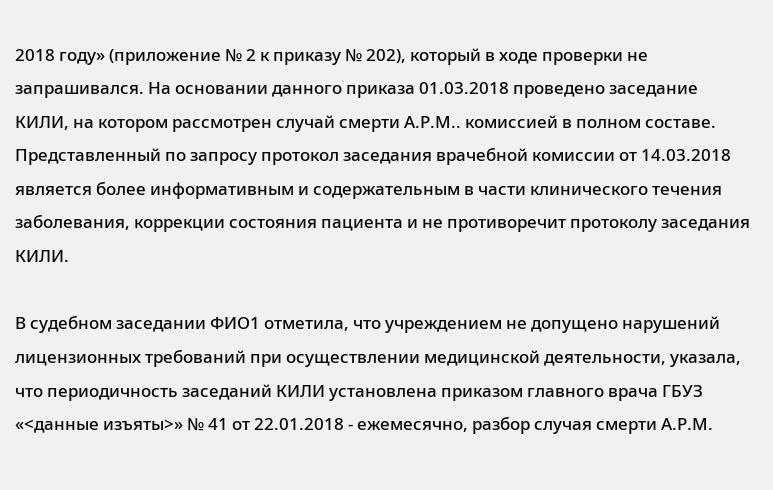2018 году» (приложение № 2 к приказу № 202), который в ходе проверки не запрашивался. На основании данного приказа 01.03.2018 проведено заседание КИЛИ, на котором рассмотрен случай смерти А.Р.М.. комиссией в полном составе. Представленный по запросу протокол заседания врачебной комиссии от 14.03.2018 является более информативным и содержательным в части клинического течения заболевания, коррекции состояния пациента и не противоречит протоколу заседания КИЛИ.

В судебном заседании ФИО1 отметила, что учреждением не допущено нарушений лицензионных требований при осуществлении медицинской деятельности, указала, что периодичность заседаний КИЛИ установлена приказом главного врача ГБУЗ «<данные изъяты>» № 41 от 22.01.2018 - ежемесячно, разбор случая смерти А.Р.М.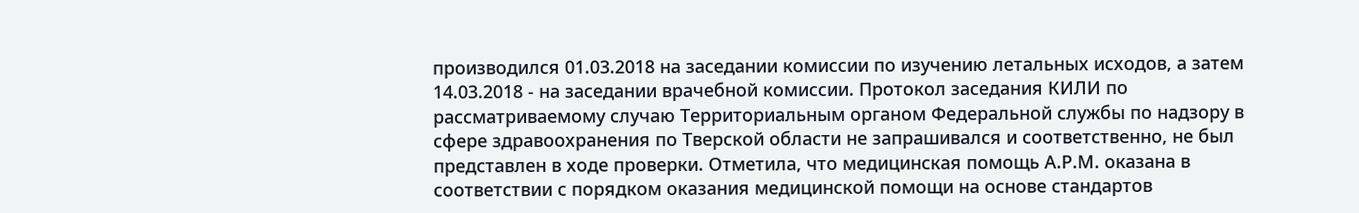производился 01.03.2018 на заседании комиссии по изучению летальных исходов, а затем 14.03.2018 - на заседании врачебной комиссии. Протокол заседания КИЛИ по рассматриваемому случаю Территориальным органом Федеральной службы по надзору в сфере здравоохранения по Тверской области не запрашивался и соответственно, не был представлен в ходе проверки. Отметила, что медицинская помощь А.Р.М. оказана в соответствии с порядком оказания медицинской помощи на основе стандартов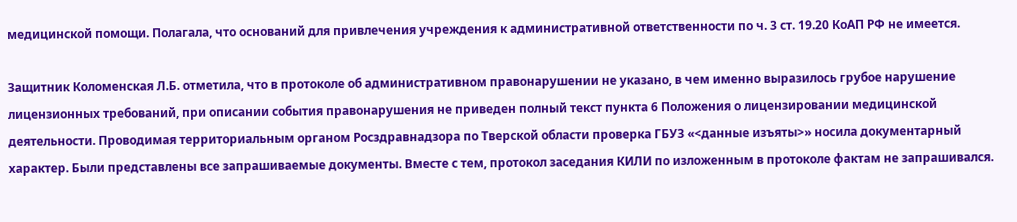медицинской помощи. Полагала, что оснований для привлечения учреждения к административной ответственности по ч. 3 ст. 19.20 КоАП РФ не имеется.

Защитник Коломенская Л.Б. отметила, что в протоколе об административном правонарушении не указано, в чем именно выразилось грубое нарушение лицензионных требований, при описании события правонарушения не приведен полный текст пункта 6 Положения о лицензировании медицинской деятельности. Проводимая территориальным органом Росздравнадзора по Тверской области проверка ГБУЗ «<данные изъяты>» носила документарный характер. Были представлены все запрашиваемые документы. Вместе с тем, протокол заседания КИЛИ по изложенным в протоколе фактам не запрашивался.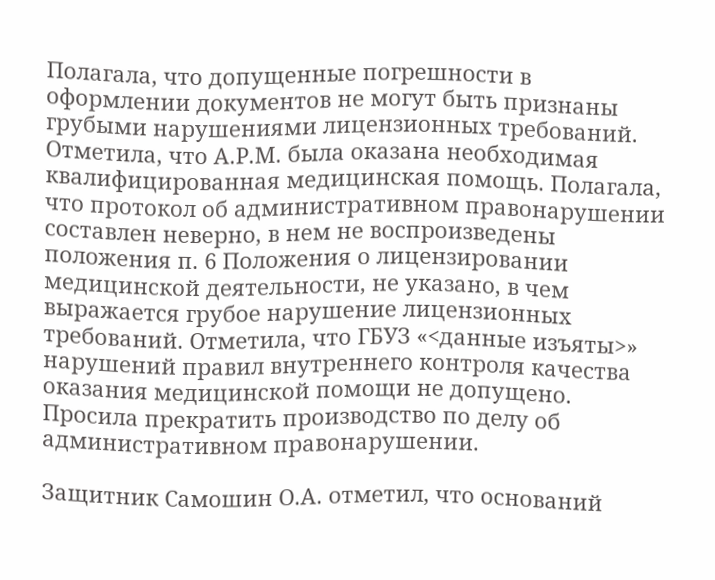Полагала, что допущенные погрешности в оформлении документов не могут быть признаны грубыми нарушениями лицензионных требований. Отметила, что А.Р.М. была оказана необходимая квалифицированная медицинская помощь. Полагала, что протокол об административном правонарушении составлен неверно, в нем не воспроизведены положения п. 6 Положения о лицензировании медицинской деятельности, не указано, в чем выражается грубое нарушение лицензионных требований. Отметила, что ГБУЗ «<данные изъяты>» нарушений правил внутреннего контроля качества оказания медицинской помощи не допущено. Просила прекратить производство по делу об административном правонарушении.

Защитник Самошин О.А. отметил, что оснований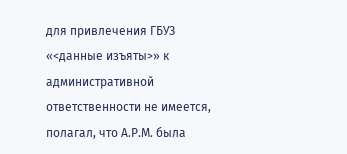для привлечения ГБУЗ «<данные изъяты>» к административной ответственности не имеется, полагал, что А.Р.М. была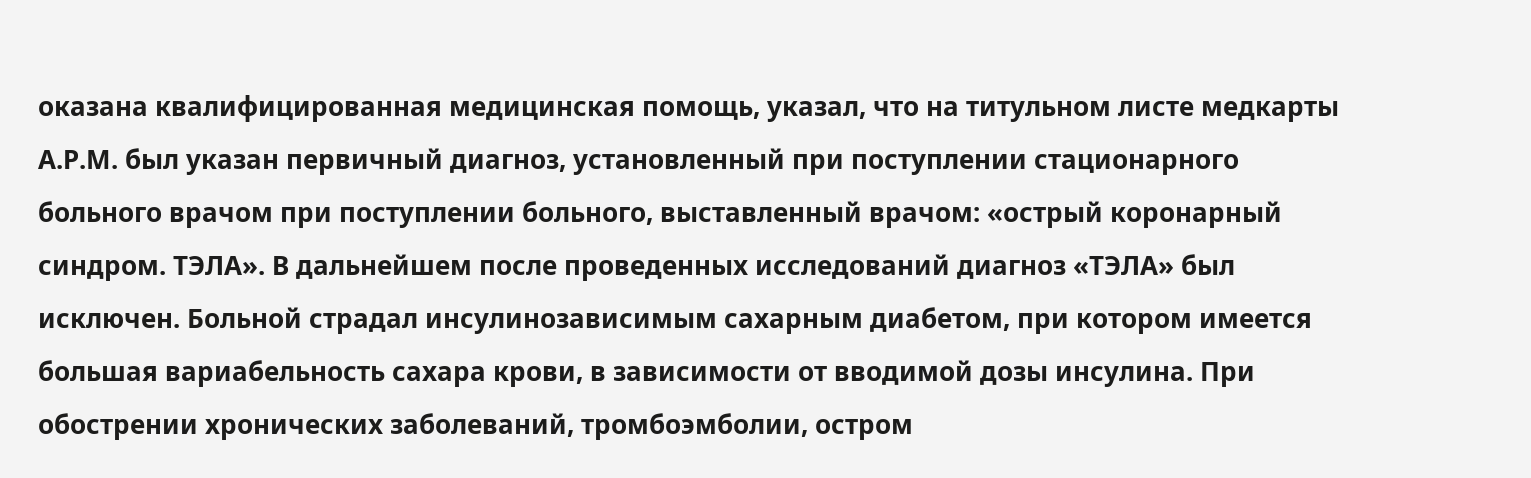оказана квалифицированная медицинская помощь, указал, что на титульном листе медкарты А.Р.М. был указан первичный диагноз, установленный при поступлении стационарного больного врачом при поступлении больного, выставленный врачом: «острый коронарный синдром. ТЭЛА». В дальнейшем после проведенных исследований диагноз «ТЭЛА» был исключен. Больной страдал инсулинозависимым сахарным диабетом, при котором имеется большая вариабельность сахара крови, в зависимости от вводимой дозы инсулина. При обострении хронических заболеваний, тромбоэмболии, остром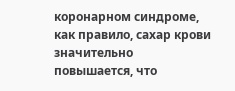коронарном синдроме, как правило, сахар крови значительно повышается, что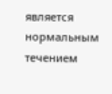является нормальным течением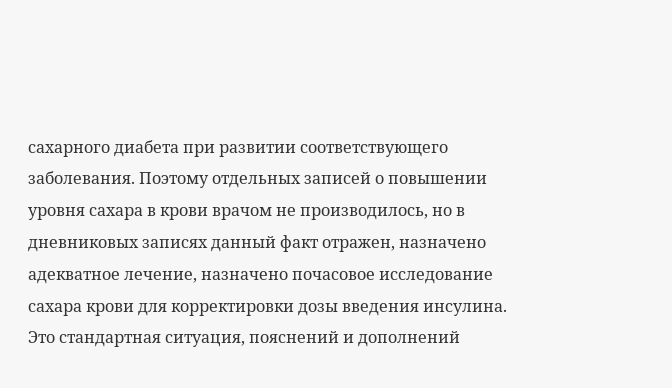сахарного диабета при развитии соответствующего заболевания. Поэтому отдельных записей о повышении уровня сахара в крови врачом не производилось, но в дневниковых записях данный факт отражен, назначено адекватное лечение, назначено почасовое исследование сахара крови для корректировки дозы введения инсулина. Это стандартная ситуация, пояснений и дополнений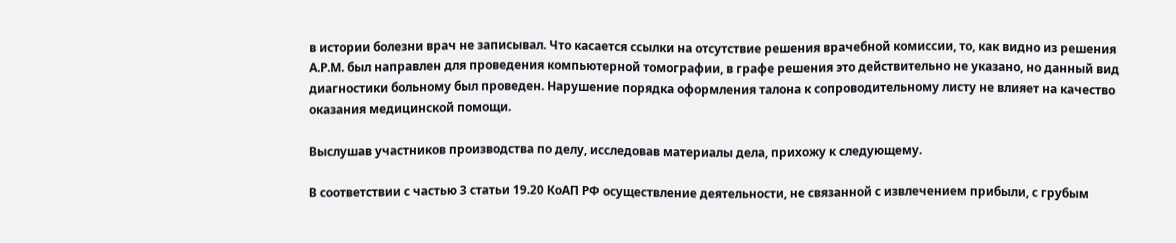в истории болезни врач не записывал. Что касается ссылки на отсутствие решения врачебной комиссии, то, как видно из решения А.Р.М. был направлен для проведения компьютерной томографии, в графе решения это действительно не указано, но данный вид диагностики больному был проведен. Нарушение порядка оформления талона к сопроводительному листу не влияет на качество оказания медицинской помощи.

Выслушав участников производства по делу, исследовав материалы дела, прихожу к следующему.

В соответствии с частью 3 статьи 19.20 КоАП РФ осуществление деятельности, не связанной с извлечением прибыли, с грубым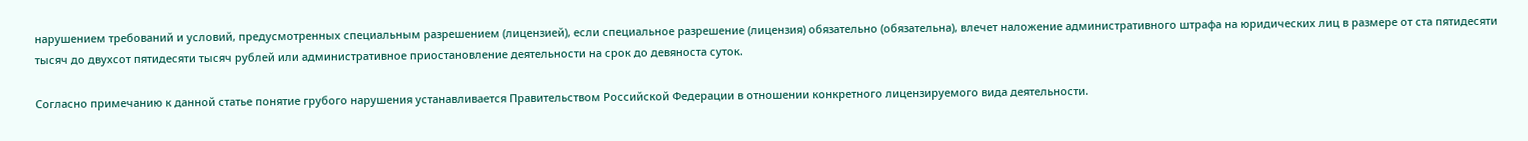нарушением требований и условий, предусмотренных специальным разрешением (лицензией), если специальное разрешение (лицензия) обязательно (обязательна), влечет наложение административного штрафа на юридических лиц в размере от ста пятидесяти тысяч до двухсот пятидесяти тысяч рублей или административное приостановление деятельности на срок до девяноста суток.

Согласно примечанию к данной статье понятие грубого нарушения устанавливается Правительством Российской Федерации в отношении конкретного лицензируемого вида деятельности.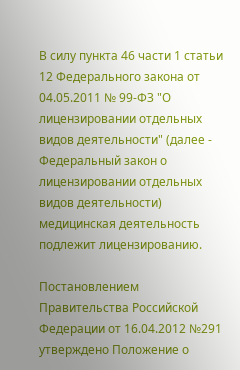В силу пункта 46 части 1 статьи 12 Федерального закона от 04.05.2011 № 99-ФЗ "О лицензировании отдельных видов деятельности" (далее - Федеральный закон о лицензировании отдельных видов деятельности) медицинская деятельность подлежит лицензированию.

Постановлением Правительства Российской Федерации от 16.04.2012 №291 утверждено Положение о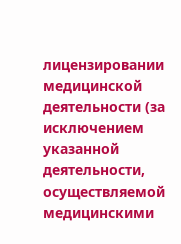лицензировании медицинской деятельности (за исключением указанной деятельности, осуществляемой медицинскими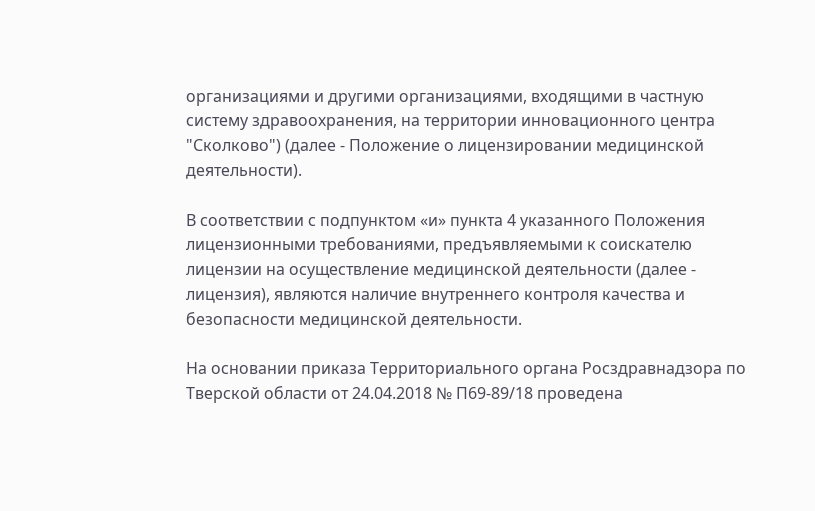организациями и другими организациями, входящими в частную систему здравоохранения, на территории инновационного центра "Сколково") (далее - Положение о лицензировании медицинской деятельности).

В соответствии с подпунктом «и» пункта 4 указанного Положения лицензионными требованиями, предъявляемыми к соискателю лицензии на осуществление медицинской деятельности (далее - лицензия), являются наличие внутреннего контроля качества и безопасности медицинской деятельности.

На основании приказа Территориального органа Росздравнадзора по Тверской области от 24.04.2018 № П69-89/18 проведена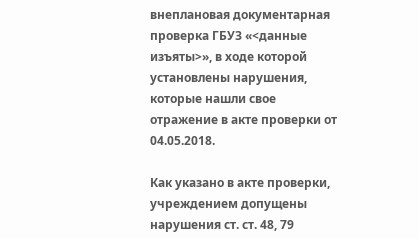внеплановая документарная проверка ГБУЗ «<данные изъяты>», в ходе которой установлены нарушения, которые нашли свое отражение в акте проверки от 04.05.2018.

Как указано в акте проверки, учреждением допущены нарушения ст. ст. 48, 79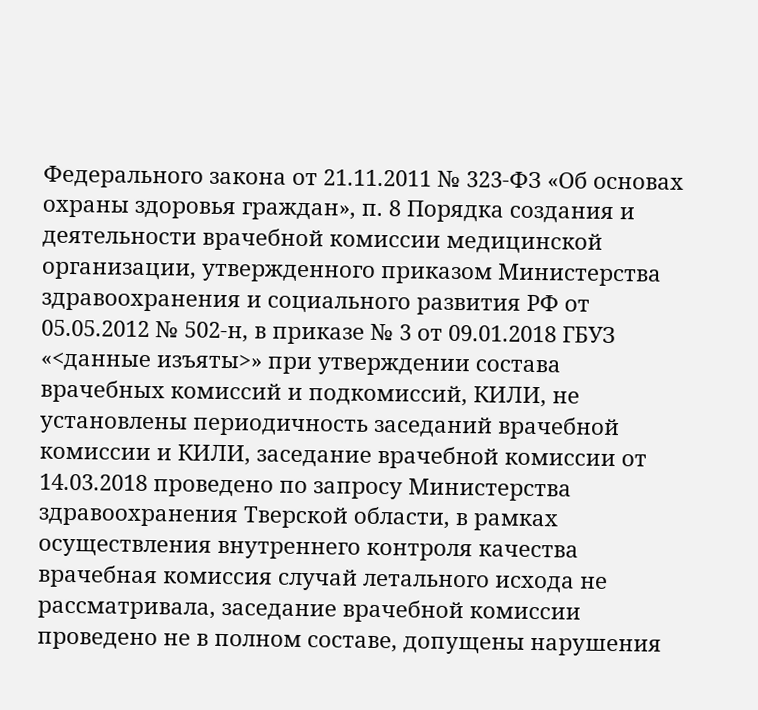Федерального закона от 21.11.2011 № 323-ФЗ «Об основах охраны здоровья граждан», п. 8 Порядка создания и деятельности врачебной комиссии медицинской организации, утвержденного приказом Министерства здравоохранения и социального развития РФ от 05.05.2012 № 502-н, в приказе № 3 от 09.01.2018 ГБУЗ «<данные изъяты>» при утверждении состава врачебных комиссий и подкомиссий, КИЛИ, не установлены периодичность заседаний врачебной комиссии и КИЛИ, заседание врачебной комиссии от 14.03.2018 проведено по запросу Министерства здравоохранения Тверской области, в рамках осуществления внутреннего контроля качества врачебная комиссия случай летального исхода не рассматривала, заседание врачебной комиссии проведено не в полном составе, допущены нарушения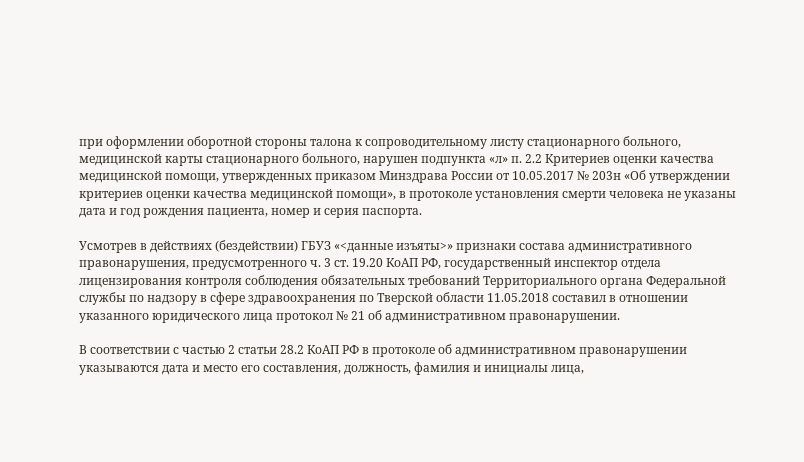при оформлении оборотной стороны талона к сопроводительному листу стационарного больного, медицинской карты стационарного больного, нарушен подпункта «л» п. 2.2 Критериев оценки качества медицинской помощи, утвержденных приказом Минздрава России от 10.05.2017 № 203н «Об утверждении критериев оценки качества медицинской помощи», в протоколе установления смерти человека не указаны дата и год рождения пациента, номер и серия паспорта.

Усмотрев в действиях (бездействии) ГБУЗ «<данные изъяты>» признаки состава административного правонарушения, предусмотренного ч. 3 ст. 19.20 КоАП РФ, государственный инспектор отдела лицензирования контроля соблюдения обязательных требований Территориального органа Федеральной службы по надзору в сфере здравоохранения по Тверской области 11.05.2018 составил в отношении указанного юридического лица протокол № 21 об административном правонарушении.

В соответствии с частью 2 статьи 28.2 КоАП РФ в протоколе об административном правонарушении указываются дата и место его составления, должность, фамилия и инициалы лица,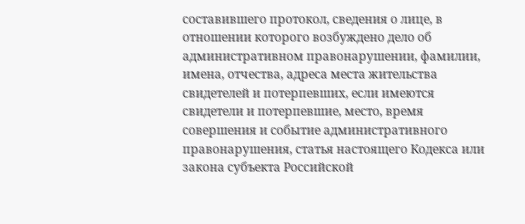составившего протокол, сведения о лице, в отношении которого возбуждено дело об административном правонарушении, фамилии, имена, отчества, адреса места жительства свидетелей и потерпевших, если имеются свидетели и потерпевшие, место, время совершения и событие административного правонарушения, статья настоящего Кодекса или закона субъекта Российской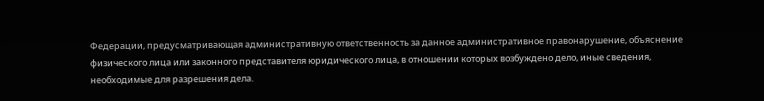Федерации, предусматривающая административную ответственность за данное административное правонарушение, объяснение физического лица или законного представителя юридического лица, в отношении которых возбуждено дело, иные сведения, необходимые для разрешения дела.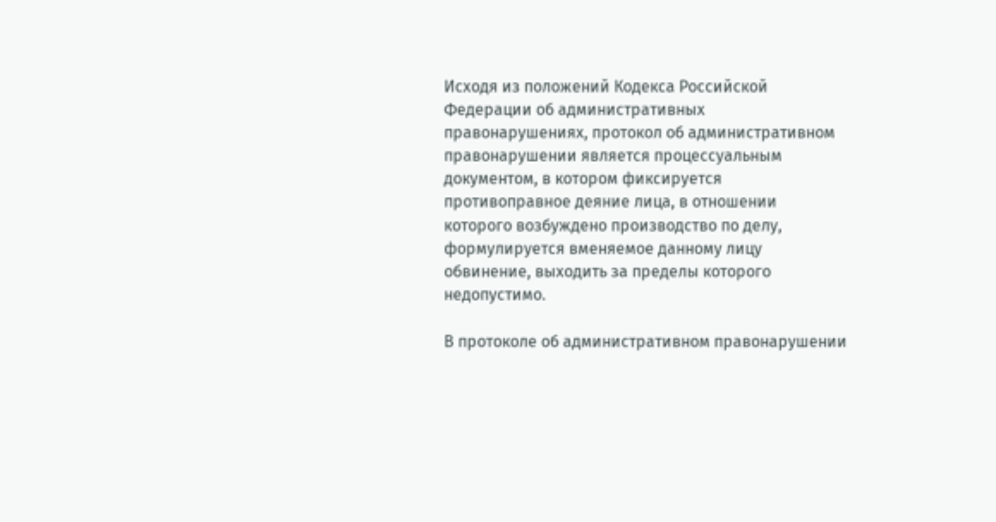Исходя из положений Кодекса Российской Федерации об административных правонарушениях, протокол об административном правонарушении является процессуальным документом, в котором фиксируется противоправное деяние лица, в отношении которого возбуждено производство по делу, формулируется вменяемое данному лицу обвинение, выходить за пределы которого недопустимо.

В протоколе об административном правонарушении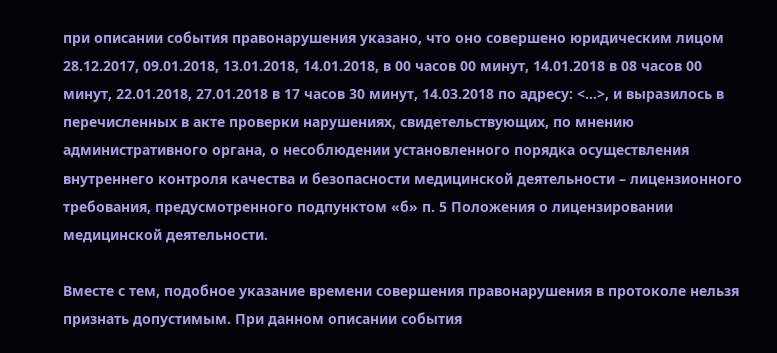при описании события правонарушения указано, что оно совершено юридическим лицом 28.12.2017, 09.01.2018, 13.01.2018, 14.01.2018, в 00 часов 00 минут, 14.01.2018 в 08 часов 00 минут, 22.01.2018, 27.01.2018 в 17 часов 30 минут, 14.03.2018 по адресу: <...>, и выразилось в перечисленных в акте проверки нарушениях, свидетельствующих, по мнению административного органа, о несоблюдении установленного порядка осуществления внутреннего контроля качества и безопасности медицинской деятельности – лицензионного требования, предусмотренного подпунктом «б» п. 5 Положения о лицензировании медицинской деятельности.

Вместе с тем, подобное указание времени совершения правонарушения в протоколе нельзя признать допустимым. При данном описании события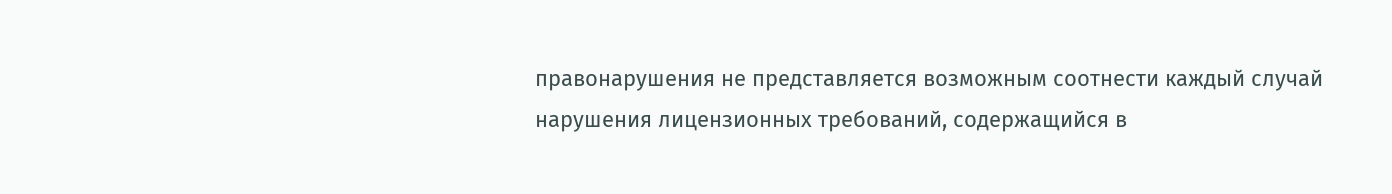правонарушения не представляется возможным соотнести каждый случай нарушения лицензионных требований, содержащийся в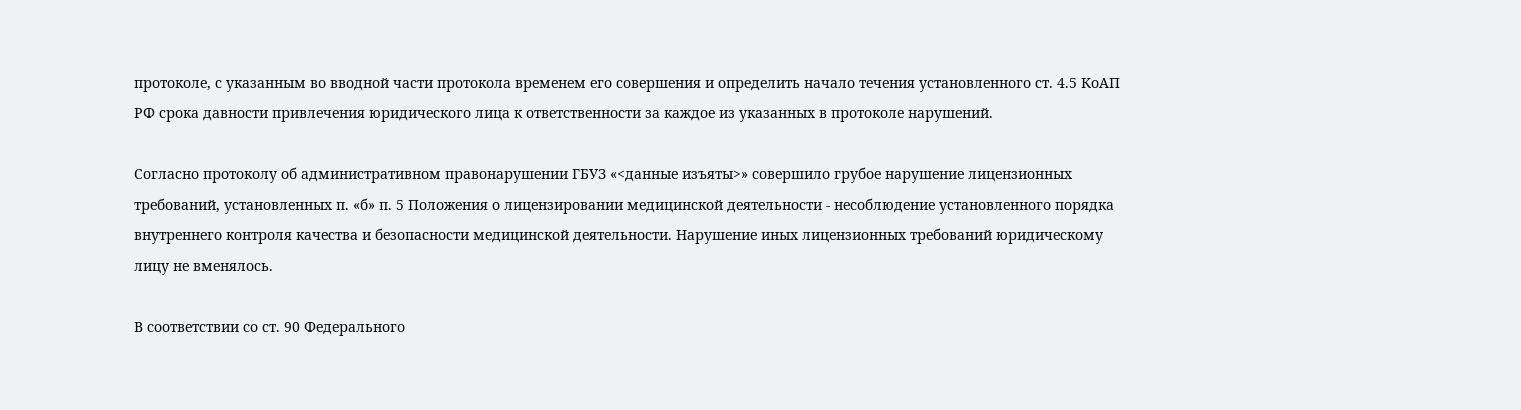протоколе, с указанным во вводной части протокола временем его совершения и определить начало течения установленного ст. 4.5 КоАП РФ срока давности привлечения юридического лица к ответственности за каждое из указанных в протоколе нарушений.

Согласно протоколу об административном правонарушении ГБУЗ «<данные изъяты>» совершило грубое нарушение лицензионных требований, установленных п. «б» п. 5 Положения о лицензировании медицинской деятельности - несоблюдение установленного порядка внутреннего контроля качества и безопасности медицинской деятельности. Нарушение иных лицензионных требований юридическому лицу не вменялось.

В соответствии со ст. 90 Федерального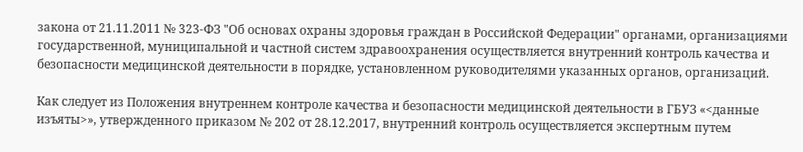закона от 21.11.2011 № 323-ФЗ "Об основах охраны здоровья граждан в Российской Федерации" органами, организациями государственной, муниципальной и частной систем здравоохранения осуществляется внутренний контроль качества и безопасности медицинской деятельности в порядке, установленном руководителями указанных органов, организаций.

Как следует из Положения внутреннем контроле качества и безопасности медицинской деятельности в ГБУЗ «<данные изъяты>», утвержденного приказом № 202 от 28.12.2017, внутренний контроль осуществляется экспертным путем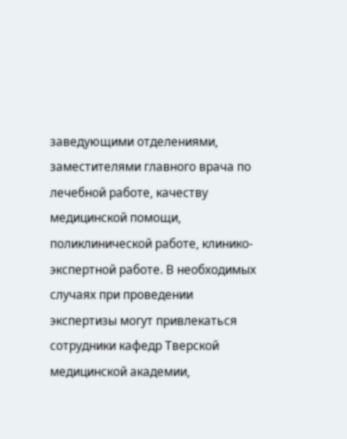заведующими отделениями, заместителями главного врача по лечебной работе, качеству медицинской помощи, поликлинической работе, клинико-экспертной работе. В необходимых случаях при проведении экспертизы могут привлекаться сотрудники кафедр Тверской медицинской академии,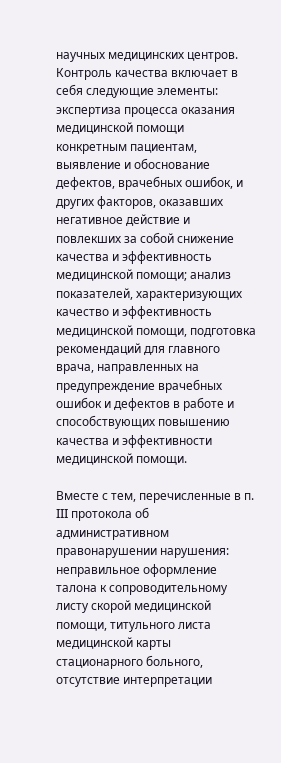научных медицинских центров. Контроль качества включает в себя следующие элементы: экспертиза процесса оказания медицинской помощи конкретным пациентам, выявление и обоснование дефектов, врачебных ошибок, и других факторов, оказавших негативное действие и повлекших за собой снижение качества и эффективность медицинской помощи; анализ показателей, характеризующих качество и эффективность медицинской помощи, подготовка рекомендаций для главного врача, направленных на предупреждение врачебных ошибок и дефектов в работе и способствующих повышению качества и эффективности медицинской помощи.

Вместе с тем, перечисленные в п. III протокола об административном правонарушении нарушения: неправильное оформление талона к сопроводительному листу скорой медицинской помощи, титульного листа медицинской карты стационарного больного, отсутствие интерпретации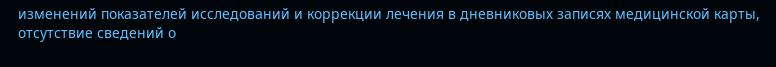изменений показателей исследований и коррекции лечения в дневниковых записях медицинской карты, отсутствие сведений о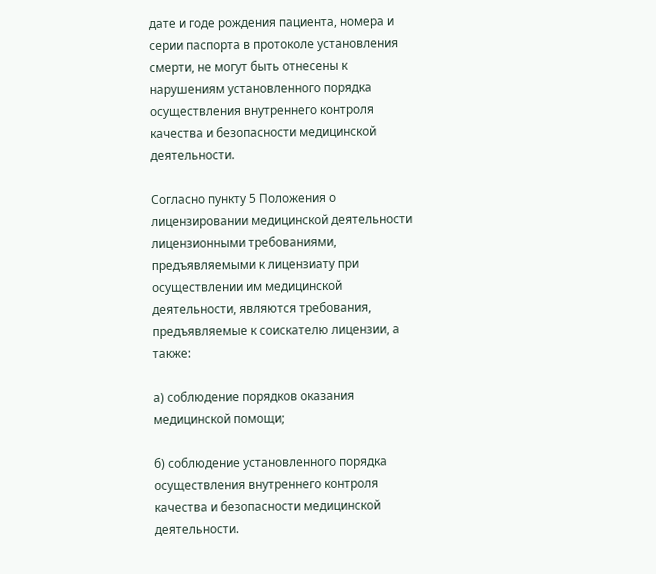дате и годе рождения пациента, номера и серии паспорта в протоколе установления смерти, не могут быть отнесены к нарушениям установленного порядка осуществления внутреннего контроля качества и безопасности медицинской деятельности.

Согласно пункту 5 Положения о лицензировании медицинской деятельности лицензионными требованиями, предъявляемыми к лицензиату при осуществлении им медицинской деятельности, являются требования, предъявляемые к соискателю лицензии, а также:

а) соблюдение порядков оказания медицинской помощи;

б) соблюдение установленного порядка осуществления внутреннего контроля качества и безопасности медицинской деятельности.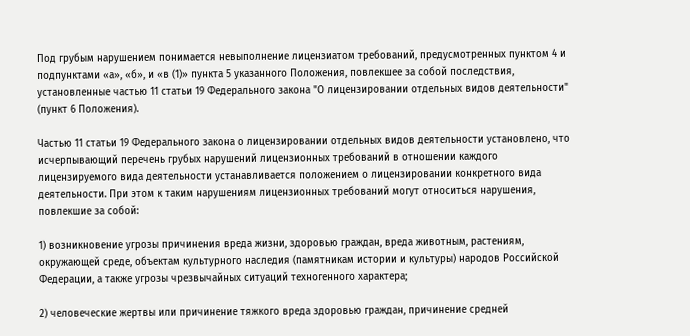Под грубым нарушением понимается невыполнение лицензиатом требований, предусмотренных пунктом 4 и подпунктами «а», «б», и «в (1)» пункта 5 указанного Положения, повлекшее за собой последствия, установленные частью 11 статьи 19 Федерального закона "О лицензировании отдельных видов деятельности" (пункт 6 Положения).

Частью 11 статьи 19 Федерального закона о лицензировании отдельных видов деятельности установлено, что исчерпывающий перечень грубых нарушений лицензионных требований в отношении каждого лицензируемого вида деятельности устанавливается положением о лицензировании конкретного вида деятельности. При этом к таким нарушениям лицензионных требований могут относиться нарушения, повлекшие за собой:

1) возникновение угрозы причинения вреда жизни, здоровью граждан, вреда животным, растениям, окружающей среде, объектам культурного наследия (памятникам истории и культуры) народов Российской Федерации, а также угрозы чрезвычайных ситуаций техногенного характера;

2) человеческие жертвы или причинение тяжкого вреда здоровью граждан, причинение средней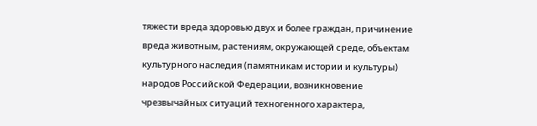тяжести вреда здоровью двух и более граждан, причинение вреда животным, растениям, окружающей среде, объектам культурного наследия (памятникам истории и культуры) народов Российской Федерации, возникновение чрезвычайных ситуаций техногенного характера,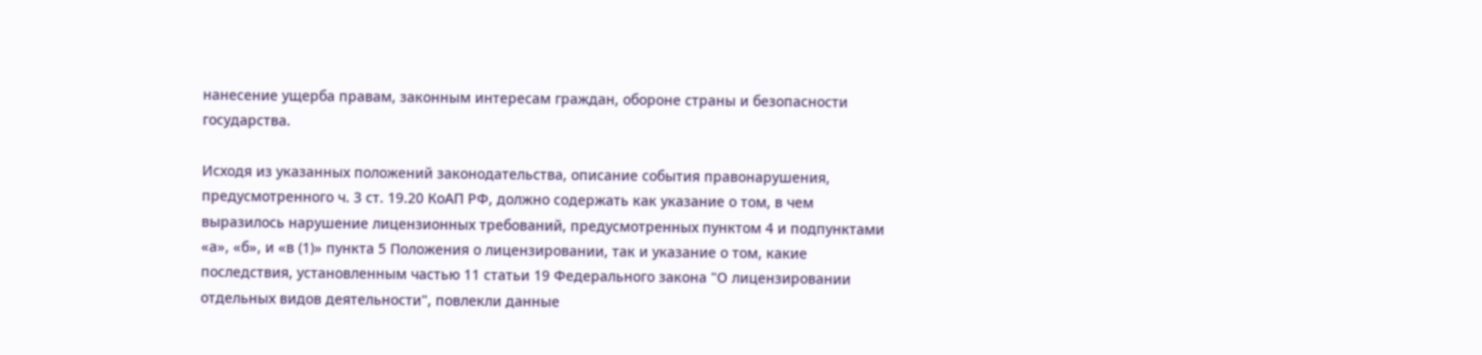нанесение ущерба правам, законным интересам граждан, обороне страны и безопасности государства.

Исходя из указанных положений законодательства, описание события правонарушения, предусмотренного ч. 3 ст. 19.20 КоАП РФ, должно содержать как указание о том, в чем выразилось нарушение лицензионных требований, предусмотренных пунктом 4 и подпунктами «а», «б», и «в (1)» пункта 5 Положения о лицензировании, так и указание о том, какие последствия, установленным частью 11 статьи 19 Федерального закона "О лицензировании отдельных видов деятельности", повлекли данные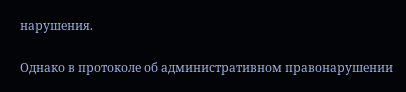нарушения.

Однако в протоколе об административном правонарушении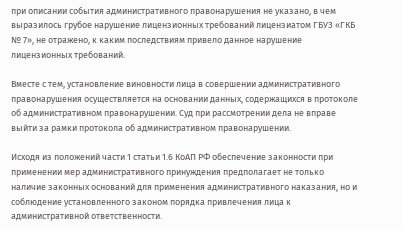при описании события административного правонарушения не указано, в чем выразилось грубое нарушение лицензионных требований лицензиатом ГБУЗ «ГКБ № 7», не отражено, к каким последствиям привело данное нарушение лицензионных требований.

Вместе с тем, установление виновности лица в совершении административного правонарушения осуществляется на основании данных, содержащихся в протоколе об административном правонарушении. Суд при рассмотрении дела не вправе выйти за рамки протокола об административном правонарушении.

Исходя из положений части 1 статьи 1.6 КоАП РФ обеспечение законности при применении мер административного принуждения предполагает не только наличие законных оснований для применения административного наказания, но и соблюдение установленного законом порядка привлечения лица к административной ответственности.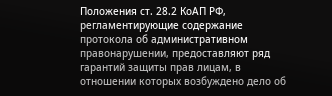Положения ст. 28.2 КоАП РФ, регламентирующие содержание протокола об административном правонарушении, предоставляют ряд гарантий защиты прав лицам, в отношении которых возбуждено дело об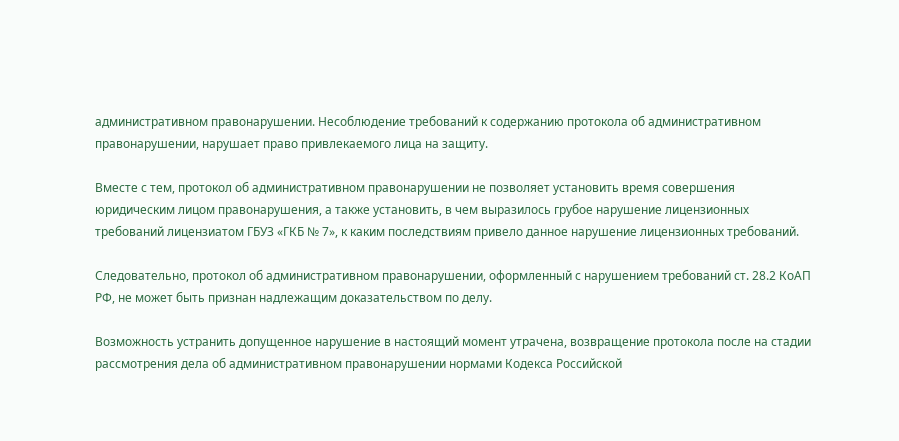административном правонарушении. Несоблюдение требований к содержанию протокола об административном правонарушении, нарушает право привлекаемого лица на защиту.

Вместе с тем, протокол об административном правонарушении не позволяет установить время совершения юридическим лицом правонарушения, а также установить, в чем выразилось грубое нарушение лицензионных требований лицензиатом ГБУЗ «ГКБ № 7», к каким последствиям привело данное нарушение лицензионных требований.

Следовательно, протокол об административном правонарушении, оформленный с нарушением требований ст. 28.2 КоАП РФ, не может быть признан надлежащим доказательством по делу.

Возможность устранить допущенное нарушение в настоящий момент утрачена, возвращение протокола после на стадии рассмотрения дела об административном правонарушении нормами Кодекса Российской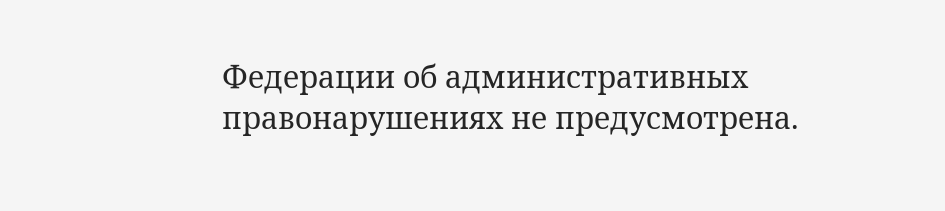Федерации об административных правонарушениях не предусмотрена.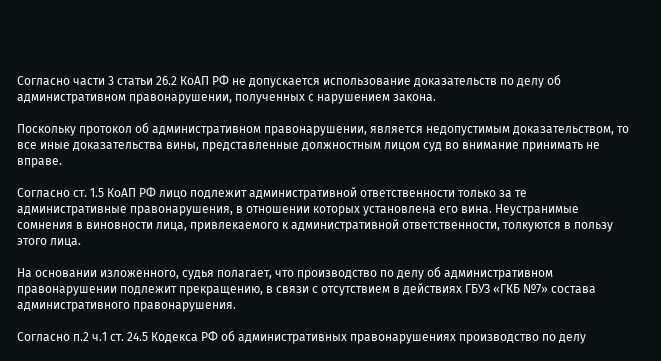Согласно части 3 статьи 26.2 КоАП РФ не допускается использование доказательств по делу об административном правонарушении, полученных с нарушением закона.

Поскольку протокол об административном правонарушении, является недопустимым доказательством, то все иные доказательства вины, представленные должностным лицом суд во внимание принимать не вправе.

Согласно ст. 1.5 КоАП РФ лицо подлежит административной ответственности только за те административные правонарушения, в отношении которых установлена его вина. Неустранимые сомнения в виновности лица, привлекаемого к административной ответственности, толкуются в пользу этого лица.

На основании изложенного, судья полагает, что производство по делу об административном правонарушении подлежит прекращению, в связи с отсутствием в действиях ГБУЗ «ГКБ №7» состава административного правонарушения.

Согласно п.2 ч.1 ст. 24.5 Кодекса РФ об административных правонарушениях производство по делу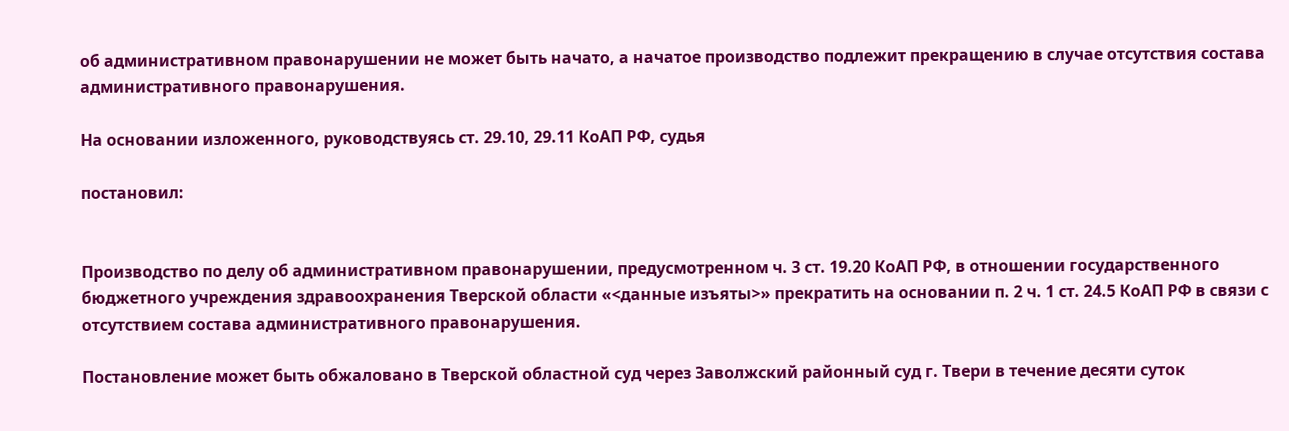об административном правонарушении не может быть начато, а начатое производство подлежит прекращению в случае отсутствия состава административного правонарушения.

На основании изложенного, руководствуясь ст. 29.10, 29.11 КоАП РФ, судья

постановил:


Производство по делу об административном правонарушении, предусмотренном ч. 3 ст. 19.20 КоАП РФ, в отношении государственного бюджетного учреждения здравоохранения Тверской области «<данные изъяты>» прекратить на основании п. 2 ч. 1 ст. 24.5 КоАП РФ в связи с отсутствием состава административного правонарушения.

Постановление может быть обжаловано в Тверской областной суд через Заволжский районный суд г. Твери в течение десяти суток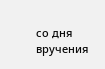со дня вручения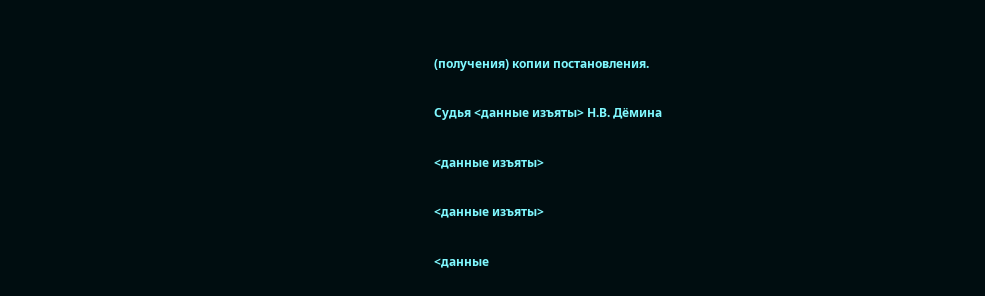(получения) копии постановления.

Судья <данные изъяты> Н.В. Дёмина

<данные изъяты>

<данные изъяты>

<данные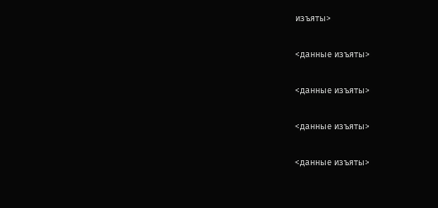изъяты>

<данные изъяты>

<данные изъяты>

<данные изъяты>

<данные изъяты>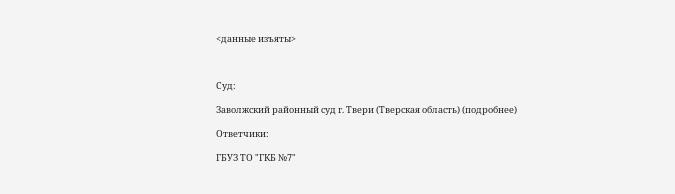<данные изъяты>



Суд:

Заволжский районный суд г. Твери (Тверская область) (подробнее)

Ответчики:

ГБУЗ ТО "ГКБ №7"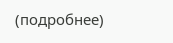(подробнее)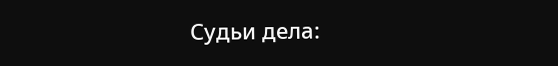Судьи дела: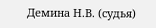Демина Н.В. (судья)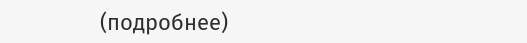(подробнее)